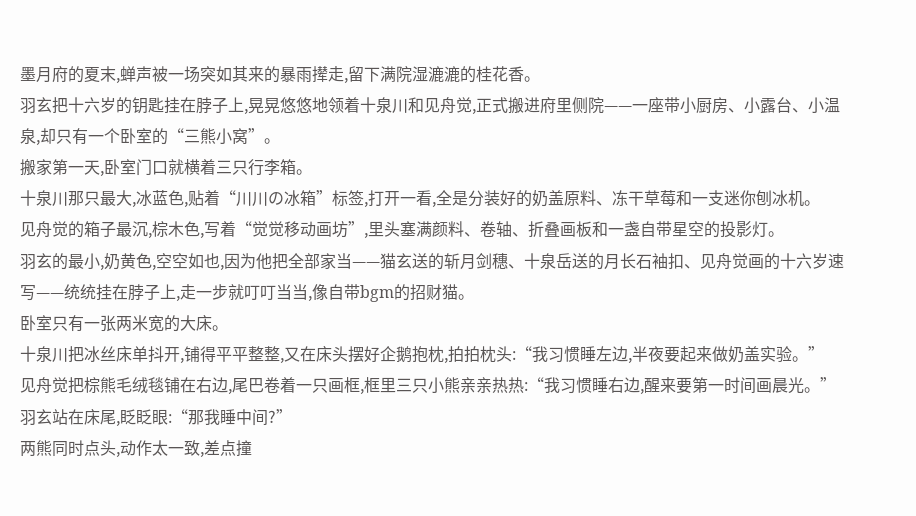墨月府的夏末,蝉声被一场突如其来的暴雨撵走,留下满院湿漉漉的桂花香。
羽玄把十六岁的钥匙挂在脖子上,晃晃悠悠地领着十泉川和见舟觉,正式搬进府里侧院——一座带小厨房、小露台、小温泉,却只有一个卧室的“三熊小窝”。
搬家第一天,卧室门口就横着三只行李箱。
十泉川那只最大,冰蓝色,贴着“川川の冰箱”标签,打开一看,全是分装好的奶盖原料、冻干草莓和一支迷你刨冰机。
见舟觉的箱子最沉,棕木色,写着“觉觉移动画坊”,里头塞满颜料、卷轴、折叠画板和一盏自带星空的投影灯。
羽玄的最小,奶黄色,空空如也,因为他把全部家当——猫玄送的斩月剑穗、十泉岳送的月长石袖扣、见舟觉画的十六岁速写——统统挂在脖子上,走一步就叮叮当当,像自带bgm的招财猫。
卧室只有一张两米宽的大床。
十泉川把冰丝床单抖开,铺得平平整整,又在床头摆好企鹅抱枕,拍拍枕头:“我习惯睡左边,半夜要起来做奶盖实验。”
见舟觉把棕熊毛绒毯铺在右边,尾巴卷着一只画框,框里三只小熊亲亲热热:“我习惯睡右边,醒来要第一时间画晨光。”
羽玄站在床尾,眨眨眼:“那我睡中间?”
两熊同时点头,动作太一致,差点撞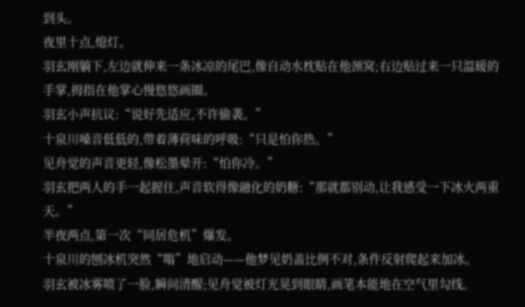到头。
夜里十点,熄灯。
羽玄刚躺下,左边就伸来一条冰凉的尾巴,像自动水枕贴在他颈窝;右边贴过来一只温暖的手掌,拇指在他掌心慢悠悠画圈。
羽玄小声抗议:“说好先适应,不许偷袭。”
十泉川嗓音低低的,带着薄荷味的呼吸:“只是怕你热。”
见舟觉的声音更轻,像松墨晕开:“怕你冷。”
羽玄把两人的手一起握住,声音软得像融化的奶糖:“那就都别动,让我感受一下冰火两重天。”
半夜两点,第一次“同居危机”爆发。
十泉川的刨冰机突然“嗡”地启动——他梦见奶盖比例不对,条件反射爬起来加冰。
羽玄被冰雾喷了一脸,瞬间清醒;见舟觉被灯光晃到眼睛,画笔本能地在空气里勾线。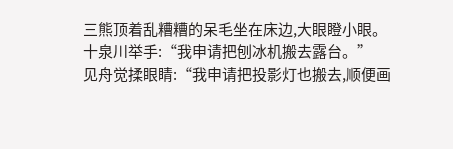三熊顶着乱糟糟的呆毛坐在床边,大眼瞪小眼。
十泉川举手:“我申请把刨冰机搬去露台。”
见舟觉揉眼睛:“我申请把投影灯也搬去,顺便画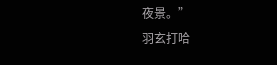夜景。”
羽玄打哈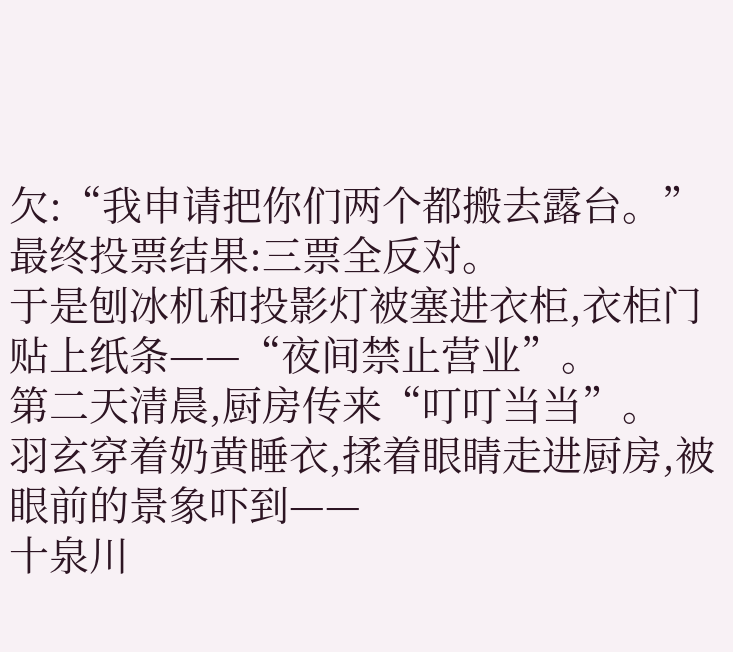欠:“我申请把你们两个都搬去露台。”
最终投票结果:三票全反对。
于是刨冰机和投影灯被塞进衣柜,衣柜门贴上纸条——“夜间禁止营业”。
第二天清晨,厨房传来“叮叮当当”。
羽玄穿着奶黄睡衣,揉着眼睛走进厨房,被眼前的景象吓到——
十泉川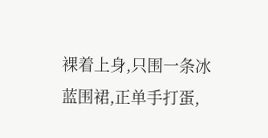裸着上身,只围一条冰蓝围裙,正单手打蛋,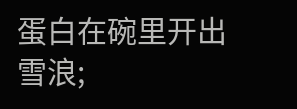蛋白在碗里开出雪浪;